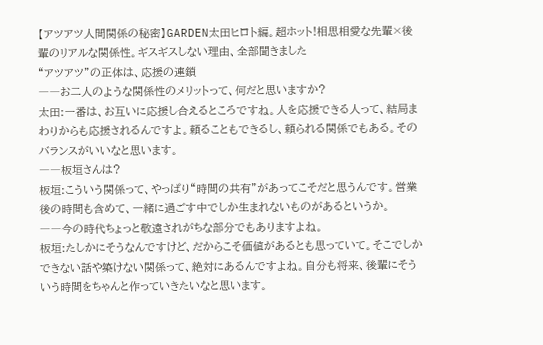【アツアツ人間関係の秘密】GARDEN太田ヒロト編。超ホット!相思相愛な先輩×後輩のリアルな関係性。ギスギスしない理由、全部聞きました
“アツアツ”の正体は、応援の連鎖
――お二人のような関係性のメリットって、何だと思いますか?
太田:一番は、お互いに応援し合えるところですね。人を応援できる人って、結局まわりからも応援されるんですよ。頼ることもできるし、頼られる関係でもある。そのバランスがいいなと思います。
――板垣さんは?
板垣:こういう関係って、やっぱり“時間の共有”があってこそだと思うんです。営業後の時間も含めて、一緒に過ごす中でしか生まれないものがあるというか。
――今の時代ちょっと敬遠されがちな部分でもありますよね。
板垣:たしかにそうなんですけど、だからこそ価値があるとも思っていて。そこでしかできない話や築けない関係って、絶対にあるんですよね。自分も将来、後輩にそういう時間をちゃんと作っていきたいなと思います。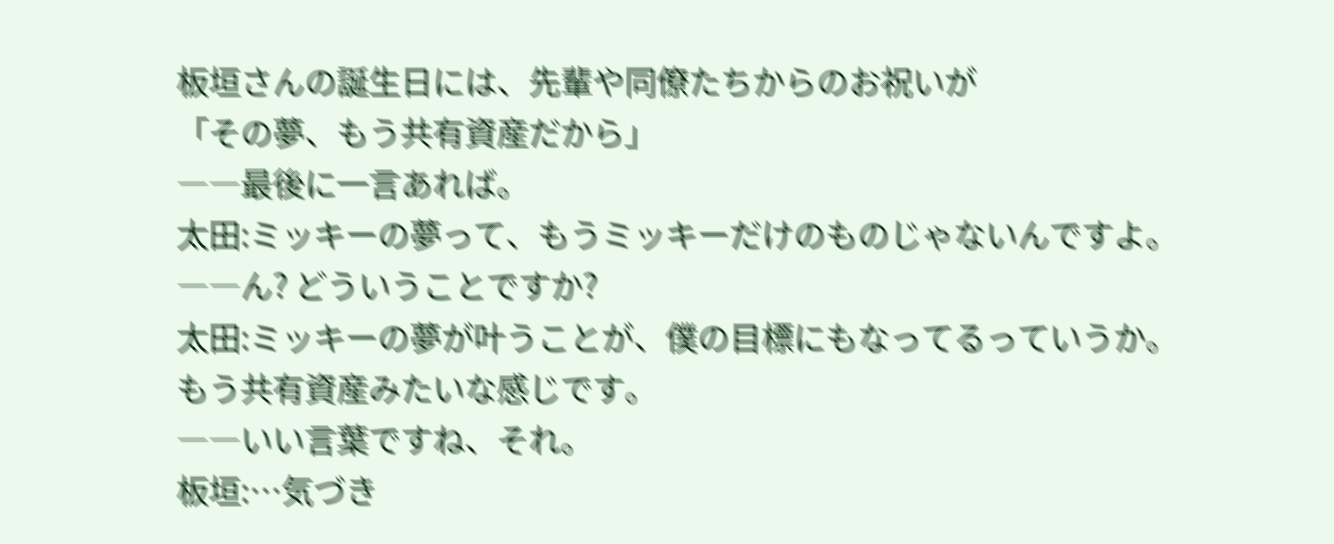板垣さんの誕生日には、先輩や同僚たちからのお祝いが
「その夢、もう共有資産だから」
――最後に一言あれば。
太田:ミッキーの夢って、もうミッキーだけのものじゃないんですよ。
――ん? どういうことですか?
太田:ミッキーの夢が叶うことが、僕の目標にもなってるっていうか。もう共有資産みたいな感じです。
――いい言葉ですね、それ。
板垣:…気づき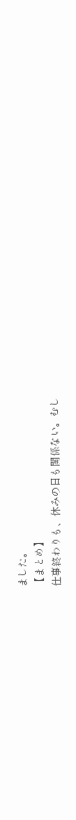ました。
【まとめ】
仕事終わりも、休みの日も関係ない。むし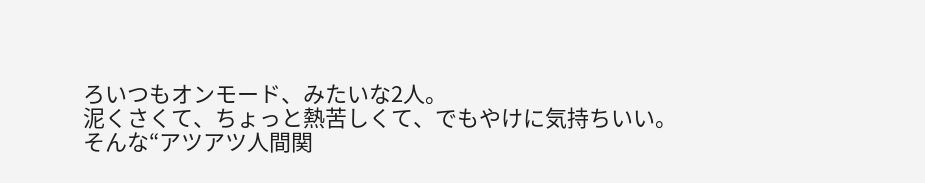ろいつもオンモード、みたいな2人。
泥くさくて、ちょっと熱苦しくて、でもやけに気持ちいい。
そんな“アツアツ人間関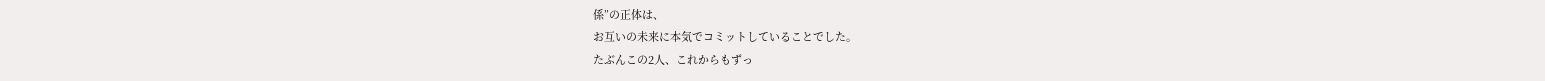係”の正体は、
お互いの未来に本気でコミットしていることでした。
たぶんこの2人、これからもずっ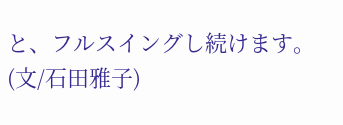と、フルスイングし続けます。
(文/石田雅子)